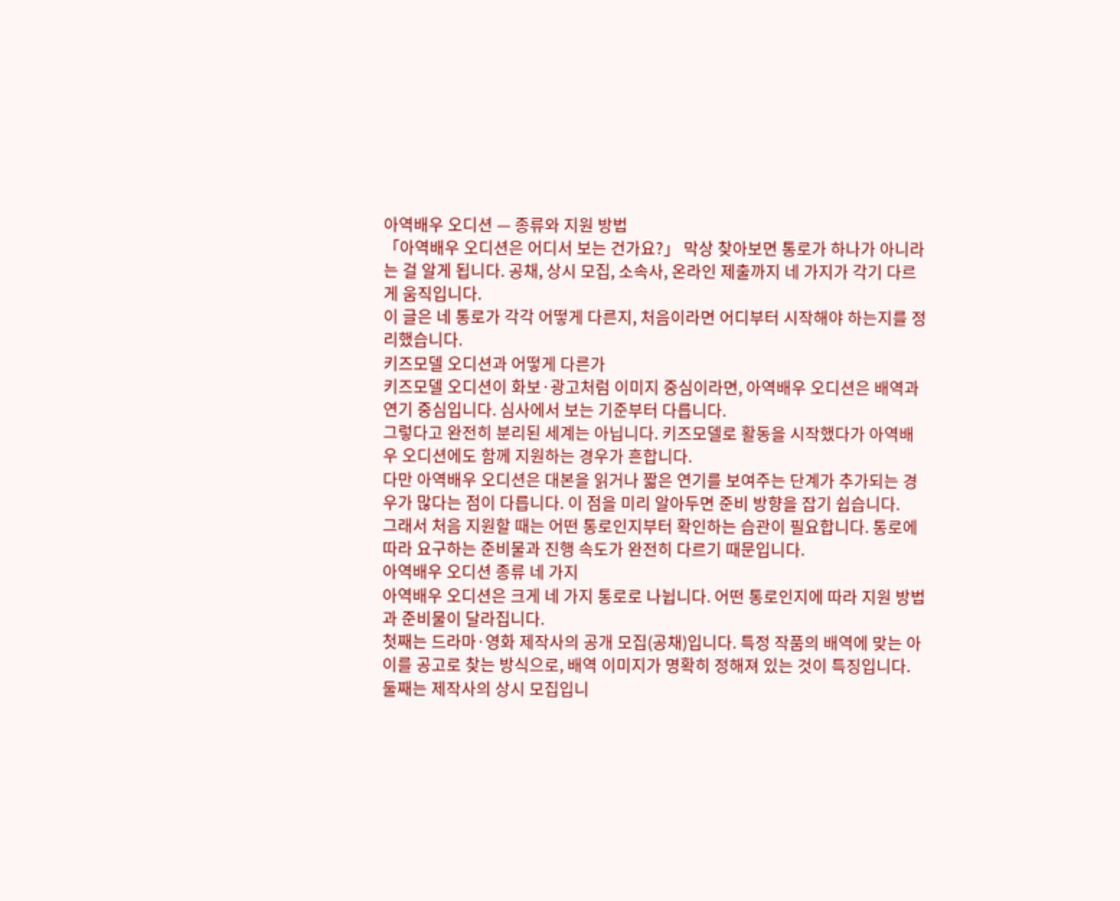아역배우 오디션 — 종류와 지원 방법
「아역배우 오디션은 어디서 보는 건가요?」 막상 찾아보면 통로가 하나가 아니라는 걸 알게 됩니다. 공채, 상시 모집, 소속사, 온라인 제출까지 네 가지가 각기 다르게 움직입니다.
이 글은 네 통로가 각각 어떻게 다른지, 처음이라면 어디부터 시작해야 하는지를 정리했습니다.
키즈모델 오디션과 어떻게 다른가
키즈모델 오디션이 화보·광고처럼 이미지 중심이라면, 아역배우 오디션은 배역과 연기 중심입니다. 심사에서 보는 기준부터 다릅니다.
그렇다고 완전히 분리된 세계는 아닙니다. 키즈모델로 활동을 시작했다가 아역배우 오디션에도 함께 지원하는 경우가 흔합니다.
다만 아역배우 오디션은 대본을 읽거나 짧은 연기를 보여주는 단계가 추가되는 경우가 많다는 점이 다릅니다. 이 점을 미리 알아두면 준비 방향을 잡기 쉽습니다.
그래서 처음 지원할 때는 어떤 통로인지부터 확인하는 습관이 필요합니다. 통로에 따라 요구하는 준비물과 진행 속도가 완전히 다르기 때문입니다.
아역배우 오디션 종류 네 가지
아역배우 오디션은 크게 네 가지 통로로 나뉩니다. 어떤 통로인지에 따라 지원 방법과 준비물이 달라집니다.
첫째는 드라마·영화 제작사의 공개 모집(공채)입니다. 특정 작품의 배역에 맞는 아이를 공고로 찾는 방식으로, 배역 이미지가 명확히 정해져 있는 것이 특징입니다.
둘째는 제작사의 상시 모집입니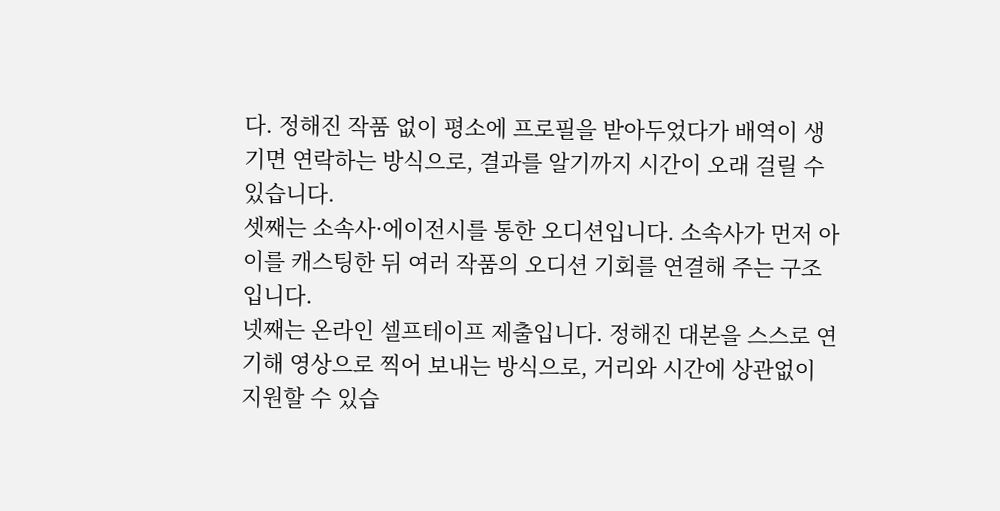다. 정해진 작품 없이 평소에 프로필을 받아두었다가 배역이 생기면 연락하는 방식으로, 결과를 알기까지 시간이 오래 걸릴 수 있습니다.
셋째는 소속사·에이전시를 통한 오디션입니다. 소속사가 먼저 아이를 캐스팅한 뒤 여러 작품의 오디션 기회를 연결해 주는 구조입니다.
넷째는 온라인 셀프테이프 제출입니다. 정해진 대본을 스스로 연기해 영상으로 찍어 보내는 방식으로, 거리와 시간에 상관없이 지원할 수 있습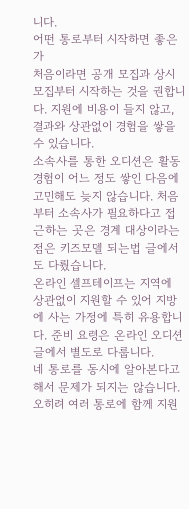니다.
어떤 통로부터 시작하면 좋은가
처음이라면 공개 모집과 상시 모집부터 시작하는 것을 권합니다. 지원에 비용이 들지 않고, 결과와 상관없이 경험을 쌓을 수 있습니다.
소속사를 통한 오디션은 활동 경험이 어느 정도 쌓인 다음에 고민해도 늦지 않습니다. 처음부터 소속사가 필요하다고 접근하는 곳은 경계 대상이라는 점은 키즈모델 되는법 글에서도 다뤘습니다.
온라인 셀프테이프는 지역에 상관없이 지원할 수 있어 지방에 사는 가정에 특히 유용합니다. 준비 요령은 온라인 오디션 글에서 별도로 다룹니다.
네 통로를 동시에 알아본다고 해서 문제가 되지는 않습니다. 오히려 여러 통로에 함께 지원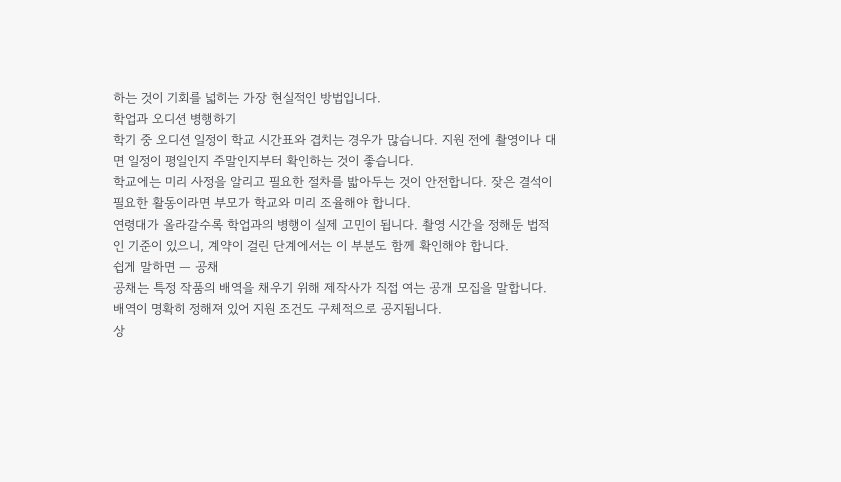하는 것이 기회를 넓히는 가장 현실적인 방법입니다.
학업과 오디션 병행하기
학기 중 오디션 일정이 학교 시간표와 겹치는 경우가 많습니다. 지원 전에 촬영이나 대면 일정이 평일인지 주말인지부터 확인하는 것이 좋습니다.
학교에는 미리 사정을 알리고 필요한 절차를 밟아두는 것이 안전합니다. 잦은 결석이 필요한 활동이라면 부모가 학교와 미리 조율해야 합니다.
연령대가 올라갈수록 학업과의 병행이 실제 고민이 됩니다. 촬영 시간을 정해둔 법적인 기준이 있으니, 계약이 걸린 단계에서는 이 부분도 함께 확인해야 합니다.
쉽게 말하면 — 공채
공채는 특정 작품의 배역을 채우기 위해 제작사가 직접 여는 공개 모집을 말합니다. 배역이 명확히 정해져 있어 지원 조건도 구체적으로 공지됩니다.
상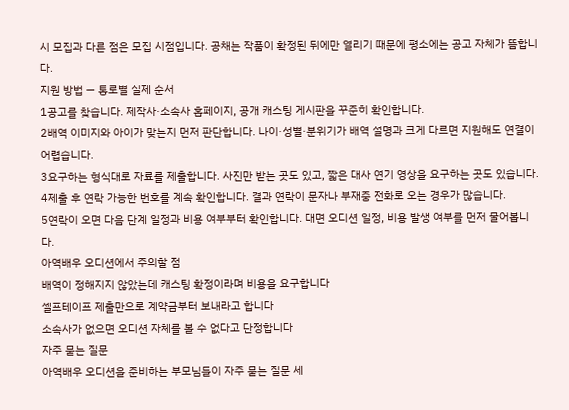시 모집과 다른 점은 모집 시점입니다. 공채는 작품이 확정된 뒤에만 열리기 때문에 평소에는 공고 자체가 뜸합니다.
지원 방법 — 통로별 실제 순서
1공고를 찾습니다. 제작사·소속사 홈페이지, 공개 캐스팅 게시판을 꾸준히 확인합니다.
2배역 이미지와 아이가 맞는지 먼저 판단합니다. 나이·성별·분위기가 배역 설명과 크게 다르면 지원해도 연결이 어렵습니다.
3요구하는 형식대로 자료를 제출합니다. 사진만 받는 곳도 있고, 짧은 대사 연기 영상을 요구하는 곳도 있습니다.
4제출 후 연락 가능한 번호를 계속 확인합니다. 결과 연락이 문자나 부재중 전화로 오는 경우가 많습니다.
5연락이 오면 다음 단계 일정과 비용 여부부터 확인합니다. 대면 오디션 일정, 비용 발생 여부를 먼저 물어봅니다.
아역배우 오디션에서 주의할 점
배역이 정해지지 않았는데 캐스팅 확정이라며 비용을 요구합니다
셀프테이프 제출만으로 계약금부터 보내라고 합니다
소속사가 없으면 오디션 자체를 볼 수 없다고 단정합니다
자주 묻는 질문
아역배우 오디션을 준비하는 부모님들이 자주 묻는 질문 세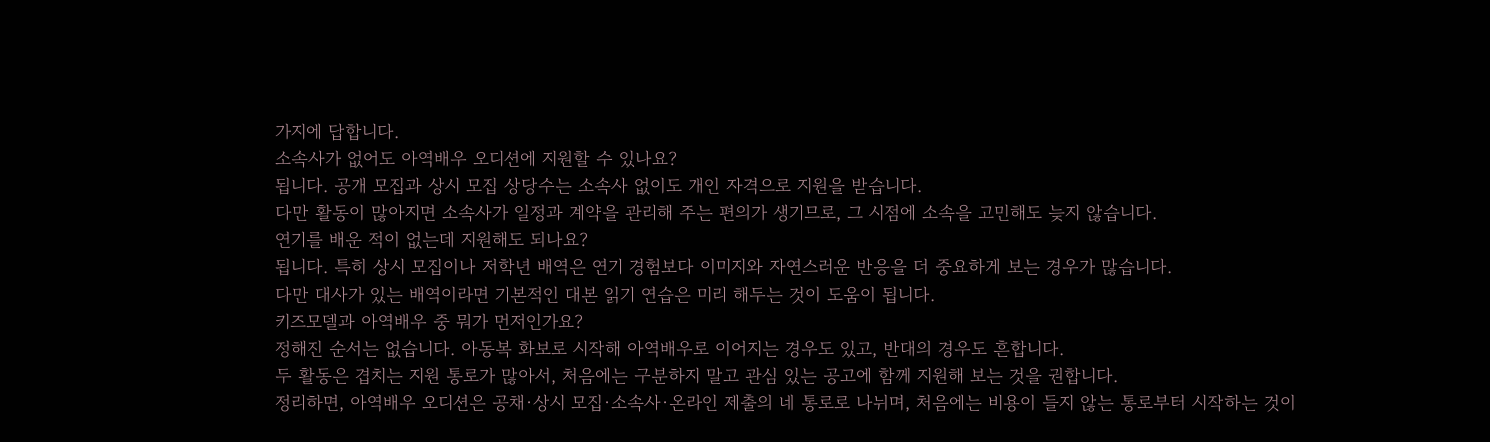가지에 답합니다.
소속사가 없어도 아역배우 오디션에 지원할 수 있나요?
됩니다. 공개 모집과 상시 모집 상당수는 소속사 없이도 개인 자격으로 지원을 받습니다.
다만 활동이 많아지면 소속사가 일정과 계약을 관리해 주는 편의가 생기므로, 그 시점에 소속을 고민해도 늦지 않습니다.
연기를 배운 적이 없는데 지원해도 되나요?
됩니다. 특히 상시 모집이나 저학년 배역은 연기 경험보다 이미지와 자연스러운 반응을 더 중요하게 보는 경우가 많습니다.
다만 대사가 있는 배역이라면 기본적인 대본 읽기 연습은 미리 해두는 것이 도움이 됩니다.
키즈모델과 아역배우 중 뭐가 먼저인가요?
정해진 순서는 없습니다. 아동복 화보로 시작해 아역배우로 이어지는 경우도 있고, 반대의 경우도 흔합니다.
두 활동은 겹치는 지원 통로가 많아서, 처음에는 구분하지 말고 관심 있는 공고에 함께 지원해 보는 것을 권합니다.
정리하면, 아역배우 오디션은 공채·상시 모집·소속사·온라인 제출의 네 통로로 나뉘며, 처음에는 비용이 들지 않는 통로부터 시작하는 것이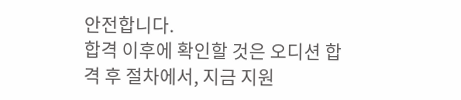안전합니다.
합격 이후에 확인할 것은 오디션 합격 후 절차에서, 지금 지원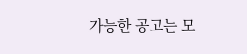가능한 공고는 모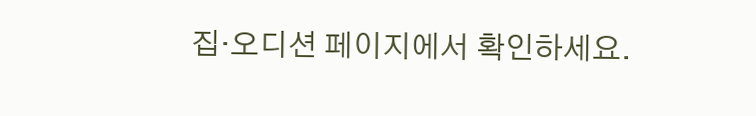집·오디션 페이지에서 확인하세요.